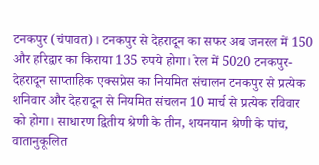टनकपुर (चंपावत)। टनकपुर से देहरादून का सफर अब जनरल में 150 और हरिद्वार का किराया 135 रुपये होगा। रेल में 5020 टनकपुर-देहरादून साप्ताहिक एक्सप्रेस का नियमित संचालन टनकपुर से प्रत्येक शनिवार और देहरादून से नियमित संचलन 10 मार्च से प्रत्येक रविवार को होगा। साधारण द्वितीय श्रेणी के तीन, शयनयान श्रेणी के पांच, वातानुकूलित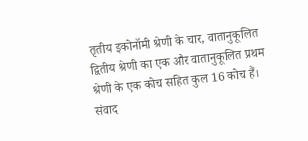तृतीय इकोनॉमी श्रेणी के चार, वातानुकूलित द्वितीय श्रेणी का एक और वातानुकूलित प्रथम श्रेणी के एक कोच सहित कुल 16 कोच हैं। संवाद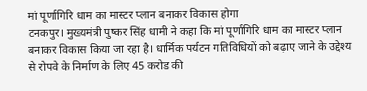मां पूर्णागिरि धाम का मास्टर प्लान बनाकर विकास होगा
टनकपुर। मुख्यमंत्री पुष्कर सिंह धामी ने कहा कि मां पूर्णागिरि धाम का मास्टर प्लान बनाकर विकास किया जा रहा है। धार्मिक पर्यटन गतिविधियों को बढ़ाए जाने के उद्देश्य से रोपवे के निर्माण के लिए 45 करोड की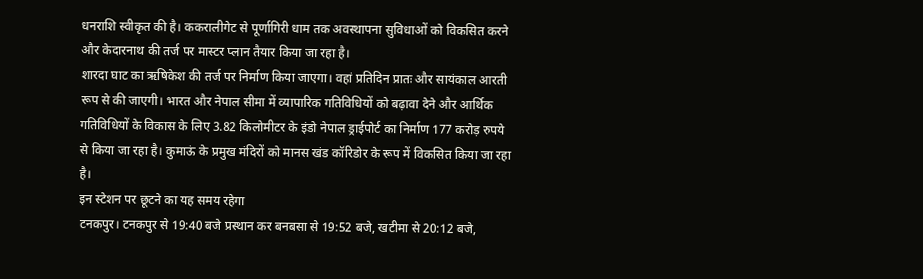धनराशि स्वीकृत की है। ककरालीगेट से पूर्णागिरी धाम तक अवस्थापना सुविधाओं को विकसित करने और केदारनाथ की तर्ज पर मास्टर प्लान तैयार किया जा रहा है।
शारदा घाट का ऋषिकेश की तर्ज पर निर्माण किया जाएगा। वहां प्रतिदिन प्रातः और सायंकाल आरती रूप से की जाएगी। भारत और नेपाल सीमा में व्यापारिक गतिविधियों को बढ़ावा देने और आर्थिक गतिविधियों के विकास के लिए 3.82 किलोमीटर के इंडो नेपाल ड्राईपोर्ट का निर्माण 177 करोड़ रुपये से किया जा रहा है। कुमाऊं के प्रमुख मंदिरों को मानस खंड कॉरिडोर के रूप में विकसित किया जा रहा है।
इन स्टेशन पर छूटने का यह समय रहेगा
टनकपुर। टनकपुर से 19:40 बजे प्रस्थान कर बनबसा से 19:52 बजे, खटीमा से 20:12 बजे,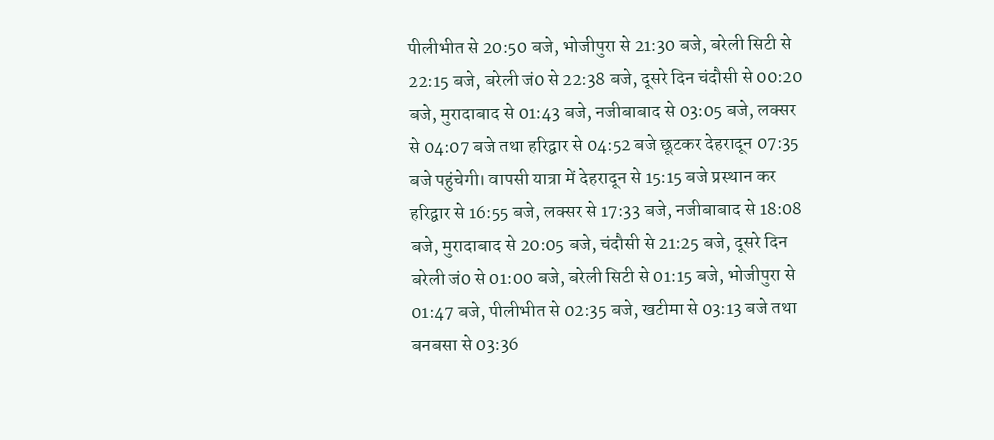पीलीभीत से 20:50 बजे, भोजीपुरा से 21:30 बजे, बरेली सिटी से 22:15 बजे, बरेली जं0 से 22:38 बजे, दूसरे दिन चंदौसी से 00:20 बजे, मुरादाबाद से 01:43 बजे, नजीबाबाद से 03:05 बजे, लक्सर से 04:07 बजे तथा हरिद्वार से 04:52 बजे छूटकर देहरादून 07:35 बजे पहुंचेगी। वापसी यात्रा में देहरादून से 15:15 बजे प्रस्थान कर हरिद्वार से 16:55 बजे, लक्सर से 17:33 बजे, नजीबाबाद से 18:08 बजे, मुरादाबाद से 20:05 बजे, चंदौसी से 21:25 बजे, दूसरे दिन बरेली जं0 से 01:00 बजे, बरेली सिटी से 01:15 बजे, भोजीपुरा से 01:47 बजे, पीलीभीत से 02:35 बजे, खटीमा से 03:13 बजे तथा बनबसा से 03:36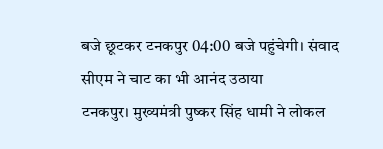बजे छूटकर टनकपुर 04:00 बजे पहुंचेगी। संवाद
सीएम ने चाट का भी आनंद उठाया
टनकपुर। मुख्यमंत्री पुष्कर सिंह धामी ने लोकल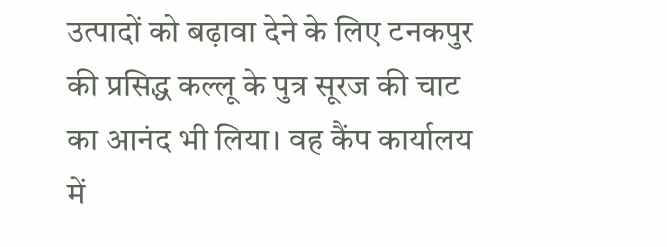उत्पादों को बढ़ावा देने के लिए टनकपुर की प्रसिद्ध कल्लू के पुत्र सूरज की चाट का आनंद भी लिया। वह कैंप कार्यालय में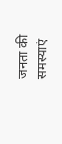जनता की समस्याएं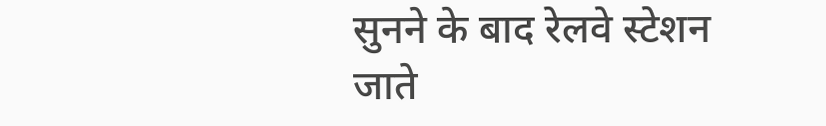सुनने के बाद रेलवे स्टेशन जाते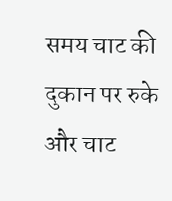समय चाट की दुकान पर रुके और चाट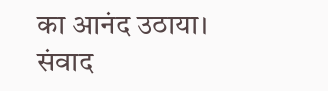का आनंद उठाया। संवाद